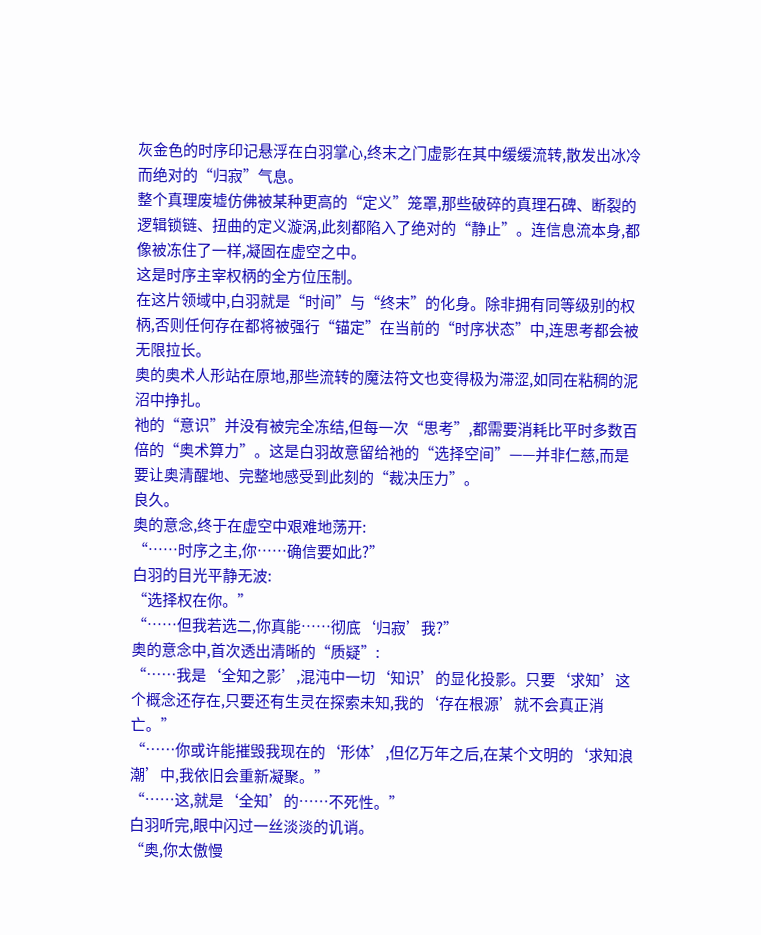灰金色的时序印记悬浮在白羽掌心,终末之门虚影在其中缓缓流转,散发出冰冷而绝对的“归寂”气息。
整个真理废墟仿佛被某种更高的“定义”笼罩,那些破碎的真理石碑、断裂的逻辑锁链、扭曲的定义漩涡,此刻都陷入了绝对的“静止”。连信息流本身,都像被冻住了一样,凝固在虚空之中。
这是时序主宰权柄的全方位压制。
在这片领域中,白羽就是“时间”与“终末”的化身。除非拥有同等级别的权柄,否则任何存在都将被强行“锚定”在当前的“时序状态”中,连思考都会被无限拉长。
奥的奥术人形站在原地,那些流转的魔法符文也变得极为滞涩,如同在粘稠的泥沼中挣扎。
祂的“意识”并没有被完全冻结,但每一次“思考”,都需要消耗比平时多数百倍的“奥术算力”。这是白羽故意留给祂的“选择空间”——并非仁慈,而是要让奥清醒地、完整地感受到此刻的“裁决压力”。
良久。
奥的意念,终于在虚空中艰难地荡开:
“……时序之主,你……确信要如此?”
白羽的目光平静无波:
“选择权在你。”
“……但我若选二,你真能……彻底‘归寂’我?”
奥的意念中,首次透出清晰的“质疑”:
“……我是‘全知之影’,混沌中一切‘知识’的显化投影。只要‘求知’这个概念还存在,只要还有生灵在探索未知,我的‘存在根源’就不会真正消亡。”
“……你或许能摧毁我现在的‘形体’,但亿万年之后,在某个文明的‘求知浪潮’中,我依旧会重新凝聚。”
“……这,就是‘全知’的……不死性。”
白羽听完,眼中闪过一丝淡淡的讥诮。
“奥,你太傲慢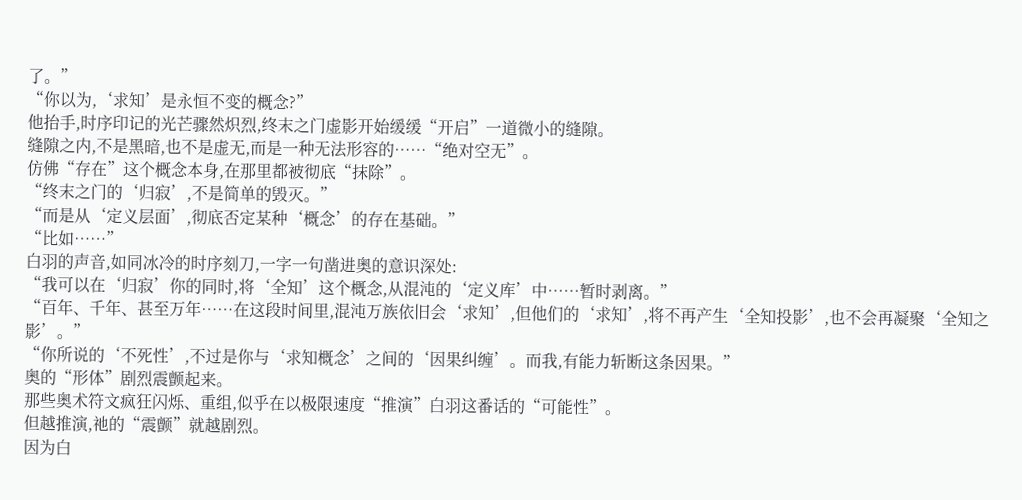了。”
“你以为,‘求知’是永恒不变的概念?”
他抬手,时序印记的光芒骤然炽烈,终末之门虚影开始缓缓“开启”一道微小的缝隙。
缝隙之内,不是黑暗,也不是虚无,而是一种无法形容的……“绝对空无”。
仿佛“存在”这个概念本身,在那里都被彻底“抹除”。
“终末之门的‘归寂’,不是简单的毁灭。”
“而是从‘定义层面’,彻底否定某种‘概念’的存在基础。”
“比如……”
白羽的声音,如同冰冷的时序刻刀,一字一句凿进奥的意识深处:
“我可以在‘归寂’你的同时,将‘全知’这个概念,从混沌的‘定义库’中……暂时剥离。”
“百年、千年、甚至万年……在这段时间里,混沌万族依旧会‘求知’,但他们的‘求知’,将不再产生‘全知投影’,也不会再凝聚‘全知之影’。”
“你所说的‘不死性’,不过是你与‘求知概念’之间的‘因果纠缠’。而我,有能力斩断这条因果。”
奥的“形体”剧烈震颤起来。
那些奥术符文疯狂闪烁、重组,似乎在以极限速度“推演”白羽这番话的“可能性”。
但越推演,祂的“震颤”就越剧烈。
因为白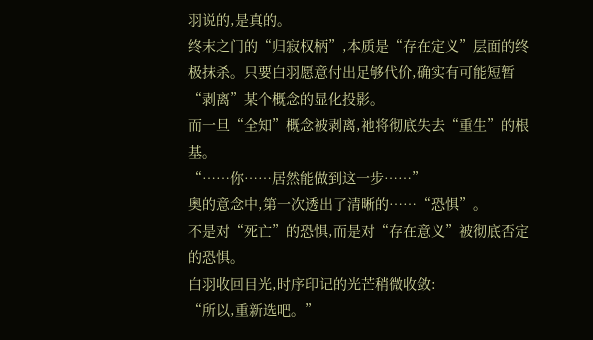羽说的,是真的。
终末之门的“归寂权柄”,本质是“存在定义”层面的终极抹杀。只要白羽愿意付出足够代价,确实有可能短暂“剥离”某个概念的显化投影。
而一旦“全知”概念被剥离,祂将彻底失去“重生”的根基。
“……你……居然能做到这一步……”
奥的意念中,第一次透出了清晰的……“恐惧”。
不是对“死亡”的恐惧,而是对“存在意义”被彻底否定的恐惧。
白羽收回目光,时序印记的光芒稍微收敛:
“所以,重新选吧。”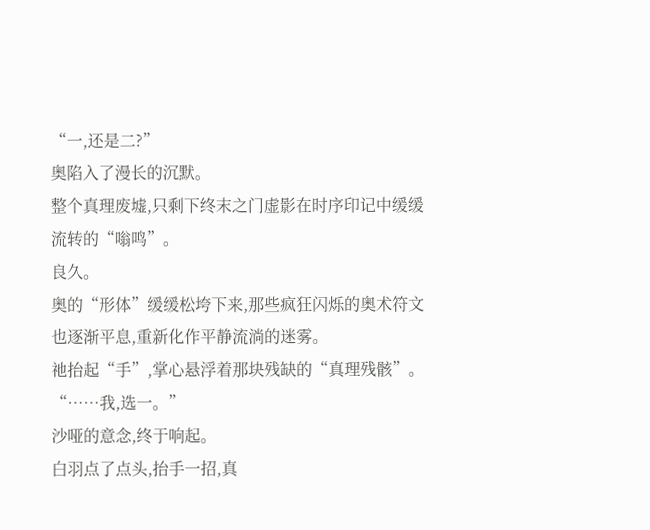“一,还是二?”
奥陷入了漫长的沉默。
整个真理废墟,只剩下终末之门虚影在时序印记中缓缓流转的“嗡鸣”。
良久。
奥的“形体”缓缓松垮下来,那些疯狂闪烁的奥术符文也逐渐平息,重新化作平静流淌的迷雾。
祂抬起“手”,掌心悬浮着那块残缺的“真理残骸”。
“……我,选一。”
沙哑的意念,终于响起。
白羽点了点头,抬手一招,真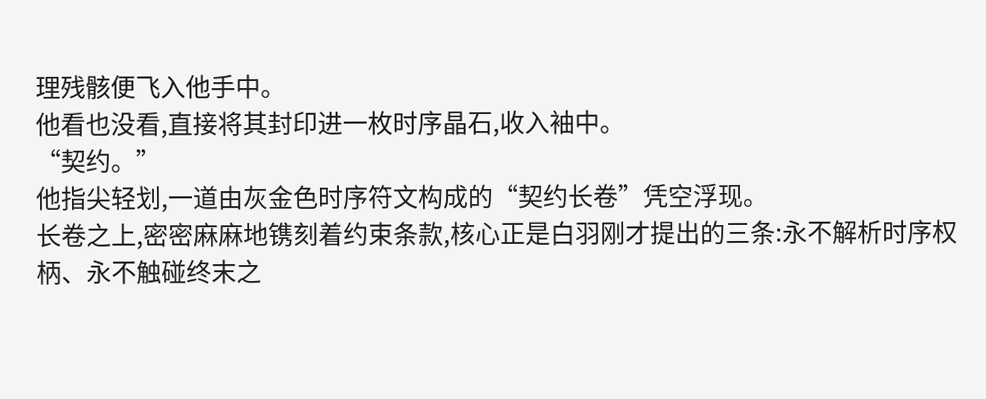理残骸便飞入他手中。
他看也没看,直接将其封印进一枚时序晶石,收入袖中。
“契约。”
他指尖轻划,一道由灰金色时序符文构成的“契约长卷”凭空浮现。
长卷之上,密密麻麻地镌刻着约束条款,核心正是白羽刚才提出的三条:永不解析时序权柄、永不触碰终末之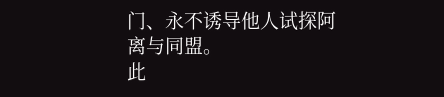门、永不诱导他人试探阿离与同盟。
此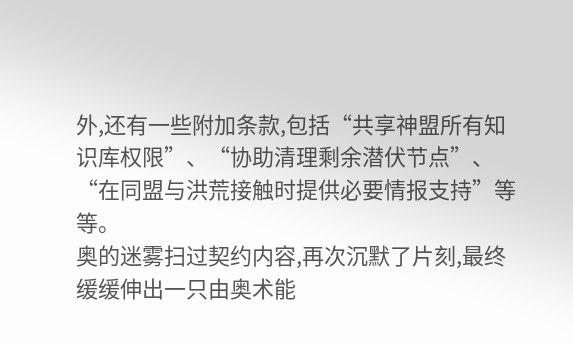外,还有一些附加条款,包括“共享神盟所有知识库权限”、“协助清理剩余潜伏节点”、“在同盟与洪荒接触时提供必要情报支持”等等。
奥的迷雾扫过契约内容,再次沉默了片刻,最终缓缓伸出一只由奥术能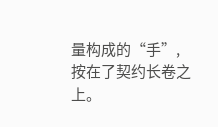量构成的“手”,按在了契约长卷之上。